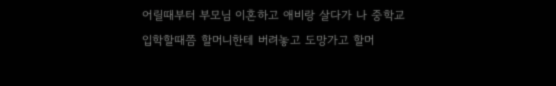어릴때부터 부모님 이혼하고 애비랑 살다가 나 중학교 입학할때쯤 할머니한테 버려놓고 도망가고 할머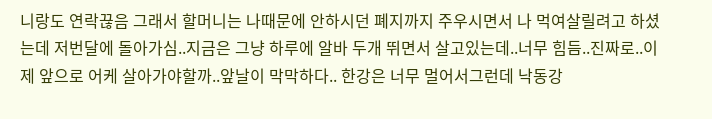니랑도 연락끊음 그래서 할머니는 나때문에 안하시던 폐지까지 주우시면서 나 먹여살릴려고 하셨는데 저번달에 돌아가심..지금은 그냥 하루에 알바 두개 뛰면서 살고있는데..너무 힘듬..진짜로..이제 앞으로 어케 살아가야할까..앞날이 막막하다.. 한강은 너무 멀어서그런데 낙동강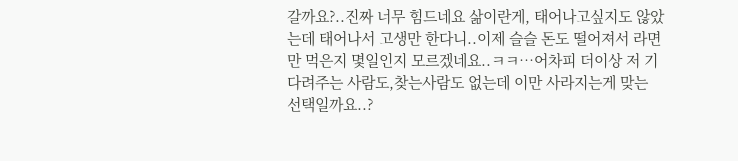갈까요?..진짜 너무 힘드네요 삶이란게, 태어나고싶지도 않았는데 태어나서 고생만 한다니..이제 슬슬 돈도 떨어져서 라면만 먹은지 몇일인지 모르겠네요..ㅋㅋ…어차피 더이상 저 기다려주는 사람도,찾는사람도 없는데 이만 사라지는게 맞는 선택일까요..?